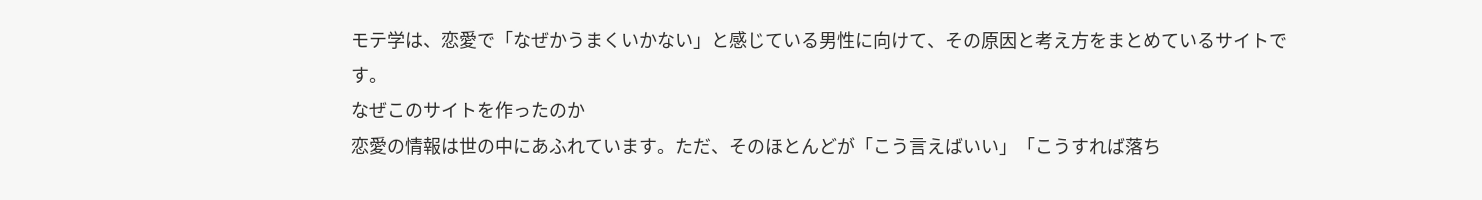モテ学は、恋愛で「なぜかうまくいかない」と感じている男性に向けて、その原因と考え方をまとめているサイトです。
なぜこのサイトを作ったのか
恋愛の情報は世の中にあふれています。ただ、そのほとんどが「こう言えばいい」「こうすれば落ち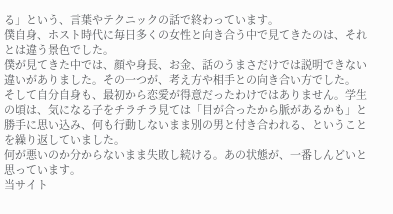る」という、言葉やテクニックの話で終わっています。
僕自身、ホスト時代に毎日多くの女性と向き合う中で見てきたのは、それとは違う景色でした。
僕が見てきた中では、顔や身長、お金、話のうまさだけでは説明できない違いがありました。その一つが、考え方や相手との向き合い方でした。
そして自分自身も、最初から恋愛が得意だったわけではありません。学生の頃は、気になる子をチラチラ見ては「目が合ったから脈があるかも」と勝手に思い込み、何も行動しないまま別の男と付き合われる、ということを繰り返していました。
何が悪いのか分からないまま失敗し続ける。あの状態が、一番しんどいと思っています。
当サイト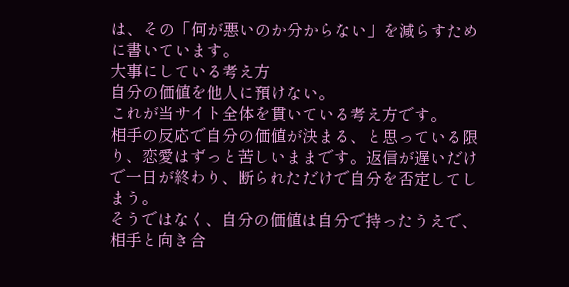は、その「何が悪いのか分からない」を減らすために書いています。
大事にしている考え方
自分の価値を他人に預けない。
これが当サイト全体を貫いている考え方です。
相手の反応で自分の価値が決まる、と思っている限り、恋愛はずっと苦しいままです。返信が遅いだけで一日が終わり、断られただけで自分を否定してしまう。
そうではなく、自分の価値は自分で持ったうえで、相手と向き合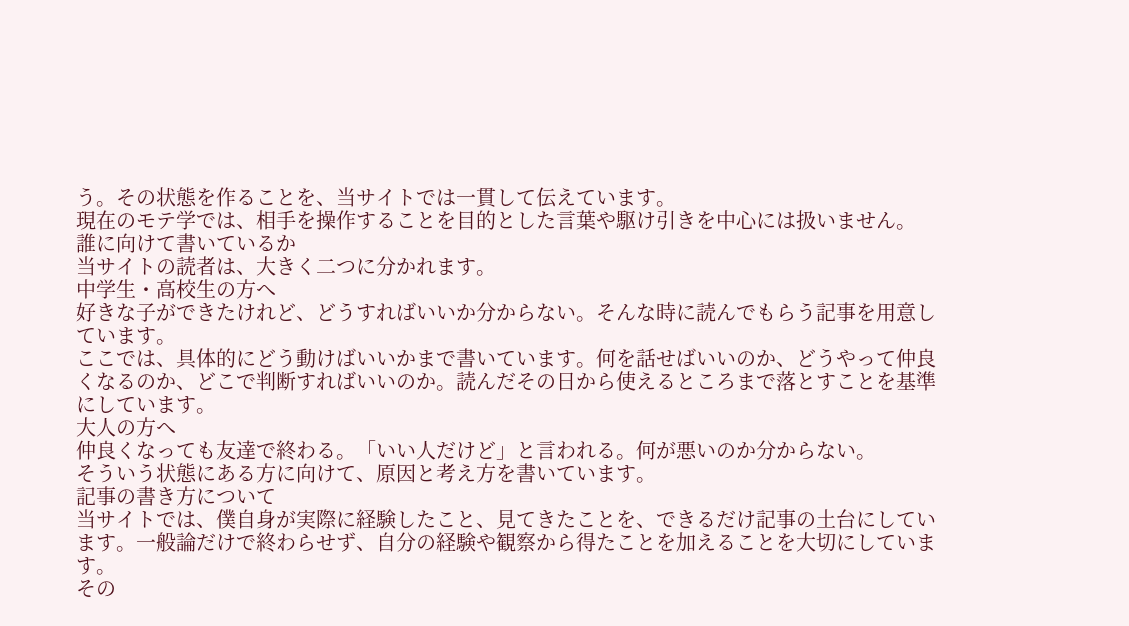う。その状態を作ることを、当サイトでは一貫して伝えています。
現在のモテ学では、相手を操作することを目的とした言葉や駆け引きを中心には扱いません。
誰に向けて書いているか
当サイトの読者は、大きく二つに分かれます。
中学生・高校生の方へ
好きな子ができたけれど、どうすればいいか分からない。そんな時に読んでもらう記事を用意しています。
ここでは、具体的にどう動けばいいかまで書いています。何を話せばいいのか、どうやって仲良くなるのか、どこで判断すればいいのか。読んだその日から使えるところまで落とすことを基準にしています。
大人の方へ
仲良くなっても友達で終わる。「いい人だけど」と言われる。何が悪いのか分からない。
そういう状態にある方に向けて、原因と考え方を書いています。
記事の書き方について
当サイトでは、僕自身が実際に経験したこと、見てきたことを、できるだけ記事の土台にしています。一般論だけで終わらせず、自分の経験や観察から得たことを加えることを大切にしています。
その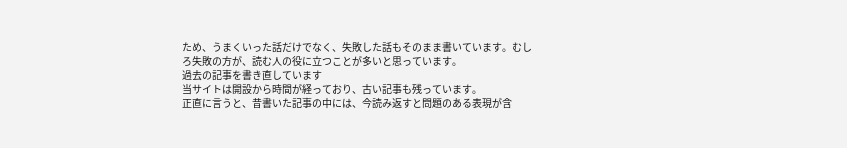ため、うまくいった話だけでなく、失敗した話もそのまま書いています。むしろ失敗の方が、読む人の役に立つことが多いと思っています。
過去の記事を書き直しています
当サイトは開設から時間が経っており、古い記事も残っています。
正直に言うと、昔書いた記事の中には、今読み返すと問題のある表現が含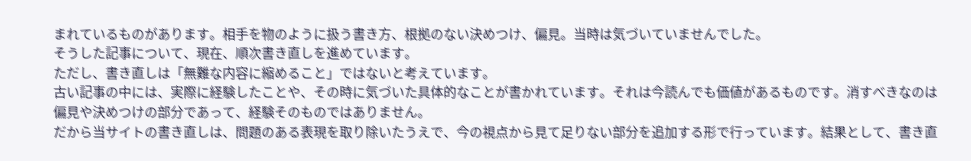まれているものがあります。相手を物のように扱う書き方、根拠のない決めつけ、偏見。当時は気づいていませんでした。
そうした記事について、現在、順次書き直しを進めています。
ただし、書き直しは「無難な内容に縮めること」ではないと考えています。
古い記事の中には、実際に経験したことや、その時に気づいた具体的なことが書かれています。それは今読んでも価値があるものです。消すべきなのは偏見や決めつけの部分であって、経験そのものではありません。
だから当サイトの書き直しは、問題のある表現を取り除いたうえで、今の視点から見て足りない部分を追加する形で行っています。結果として、書き直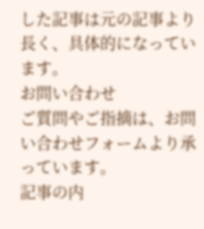した記事は元の記事より長く、具体的になっています。
お問い合わせ
ご質問やご指摘は、お問い合わせフォームより承っています。
記事の内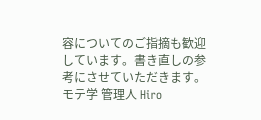容についてのご指摘も歓迎しています。書き直しの参考にさせていただきます。
モテ学 管理人 Hiro